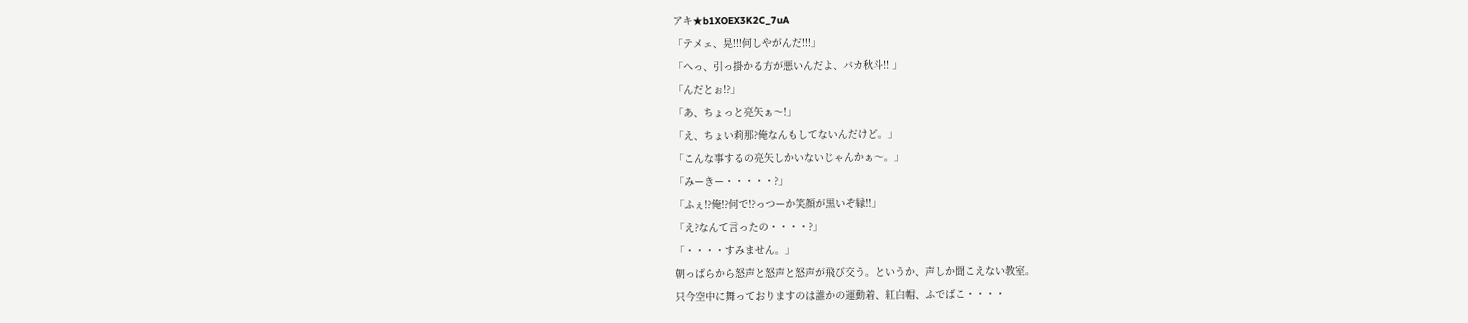アキ★b1XOEX3K2C_7uA
「テメェ、晃!!!何しやがんだ!!!」
「へっ、引っ掛かる方が悪いんだよ、バカ秋斗!! 」
「んだとぉ!?」
「あ、ちょっと亮矢ぁ〜!」
「え、ちょい莉那?俺なんもしてないんだけど。」
「こんな事するの亮矢しかいないじゃんかぁ〜。」
「みーきー・・・・・?」
「ふぇ!?俺!?何で!?っつーか笑顔が黒いぞ縁!!」
「え?なんて言ったの・・・・?」
「・・・・すみません。」
朝っぱらから怒声と怒声と怒声が飛び交う。というか、声しか聞こえない教室。
只今空中に舞っておりますのは誰かの運動着、紅白帽、ふでばこ・・・・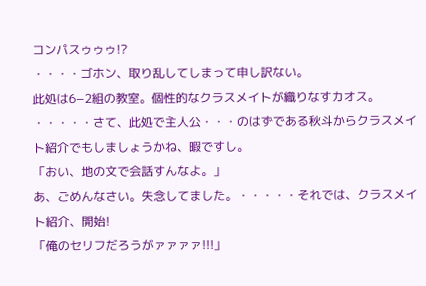コンパスゥゥゥ!?
・・・・ゴホン、取り乱してしまって申し訳ない。
此処は6−2組の教室。個性的なクラスメイトが織りなすカオス。
・・・・・さて、此処で主人公・・・のはずである秋斗からクラスメイト紹介でもしましょうかね、暇ですし。
「おい、地の文で会話すんなよ。」
あ、ごめんなさい。失念してました。・・・・・それでは、クラスメイト紹介、開始!
「俺のセリフだろうがァァァァ!!!」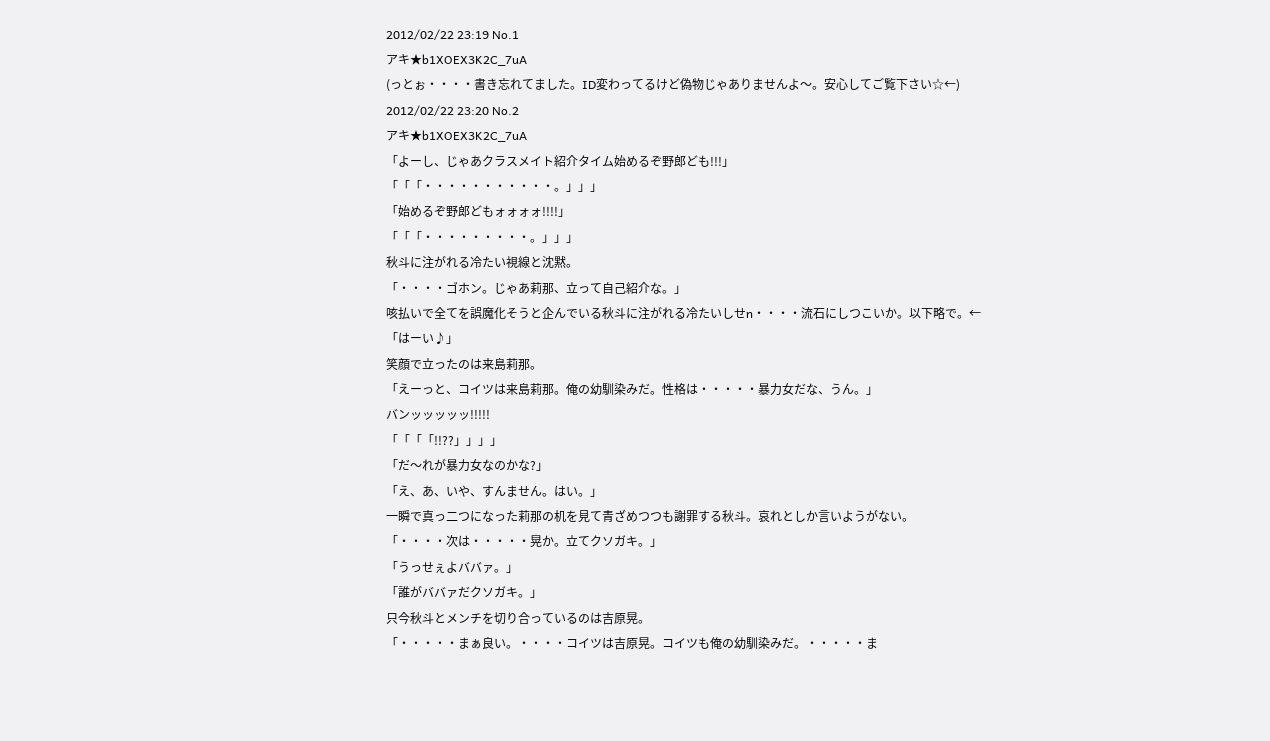2012/02/22 23:19 No.1
アキ★b1XOEX3K2C_7uA
(っとぉ・・・・書き忘れてました。ID変わってるけど偽物じゃありませんよ〜。安心してご覧下さい☆←)
2012/02/22 23:20 No.2
アキ★b1XOEX3K2C_7uA
「よーし、じゃあクラスメイト紹介タイム始めるぞ野郎ども!!!」
「「「・・・・・・・・・・・。」」」
「始めるぞ野郎どもォォォォ!!!!」
「「「・・・・・・・・・。」」」
秋斗に注がれる冷たい視線と沈黙。
「・・・・ゴホン。じゃあ莉那、立って自己紹介な。」
咳払いで全てを誤魔化そうと企んでいる秋斗に注がれる冷たいしせn・・・・流石にしつこいか。以下略で。←
「はーい♪」
笑顔で立ったのは来島莉那。
「えーっと、コイツは来島莉那。俺の幼馴染みだ。性格は・・・・・暴力女だな、うん。」
バンッッッッッ!!!!!
「「「「!!??」」」」
「だ〜れが暴力女なのかな?」
「え、あ、いや、すんません。はい。」
一瞬で真っ二つになった莉那の机を見て青ざめつつも謝罪する秋斗。哀れとしか言いようがない。
「・・・・次は・・・・・晃か。立てクソガキ。」
「うっせぇよババァ。」
「誰がババァだクソガキ。」
只今秋斗とメンチを切り合っているのは吉原晃。
「・・・・・まぁ良い。・・・・コイツは吉原晃。コイツも俺の幼馴染みだ。・・・・・ま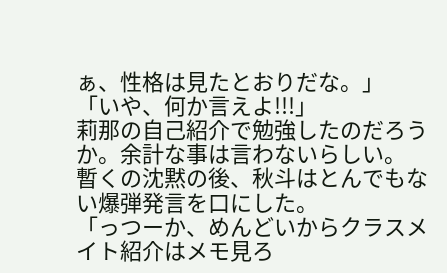ぁ、性格は見たとおりだな。」
「いや、何か言えよ!!!」
莉那の自己紹介で勉強したのだろうか。余計な事は言わないらしい。
暫くの沈黙の後、秋斗はとんでもない爆弾発言を口にした。
「っつーか、めんどいからクラスメイト紹介はメモ見ろ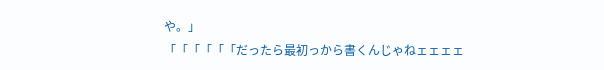や。」
「「「「「「だったら最初っから書くんじゃねェェェェ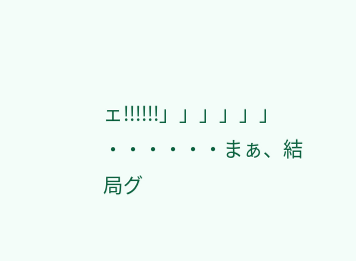ェ!!!!!!」」」」」」
・・・・・・まぁ、結局グ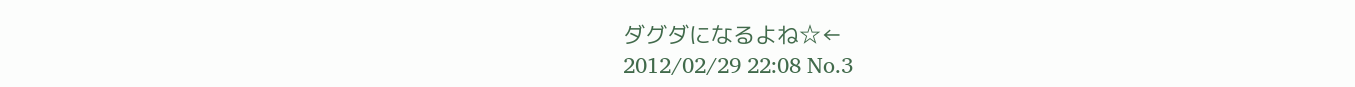ダグダになるよね☆←
2012/02/29 22:08 No.3